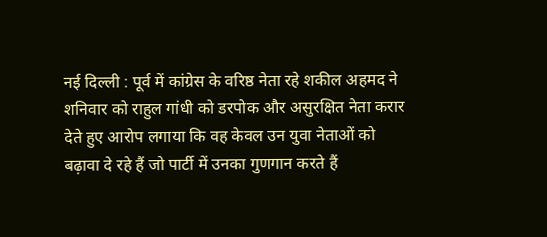नई दिल्ली : पूर्व में कांग्रेस के वरिष्ठ नेता रहे शकील अहमद ने शनिवार को राहुल गांधी को डरपोक और असुरक्षित नेता करार देते हुए आरोप लगाया कि वह केवल उन युवा नेताओं को बढ़ावा दे रहे हैं जो पार्टी में उनका गुणगान करते हैं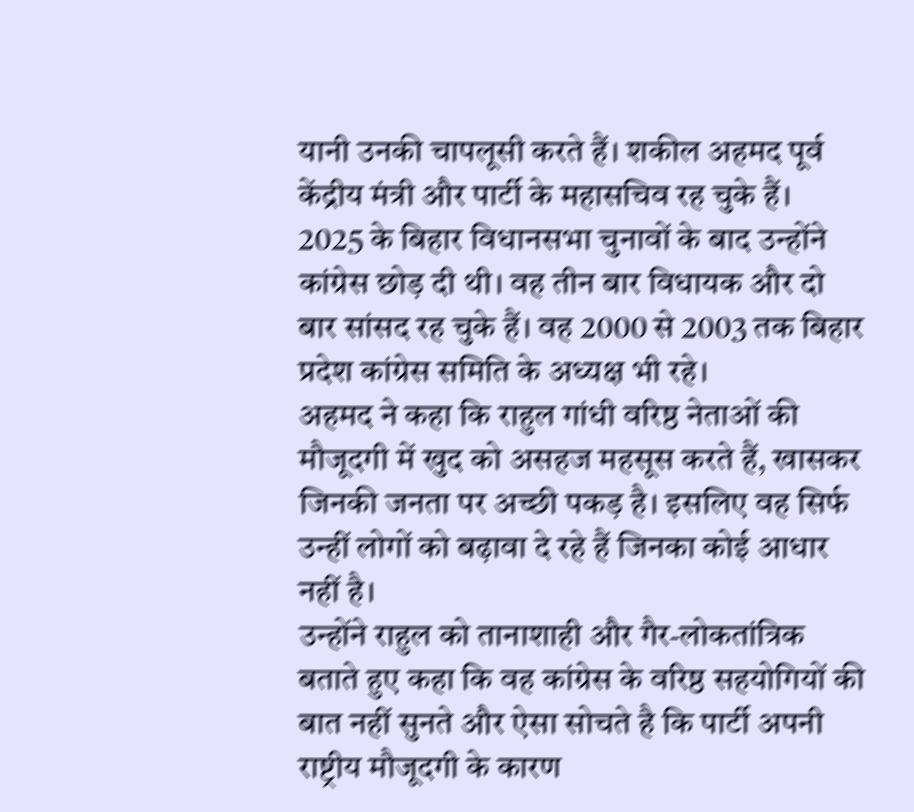यानी उनकी चापलूसी करते हैं। शकील अहमद पूर्व केंद्रीय मंत्री और पार्टी के महासचिव रह चुके हैं।
2025 के बिहार विधानसभा चुनावों के बाद उन्होंने कांग्रेस छोड़ दी थी। वह तीन बार विधायक और दो बार सांसद रह चुके हैं। वह 2000 से 2003 तक बिहार प्रदेश कांग्रेस समिति के अध्यक्ष भी रहे।
अहमद ने कहा कि राहुल गांधी वरिष्ठ नेताओं की मौजूदगी में खुद को असहज महसूस करते हैं, खासकर जिनकी जनता पर अच्छी पकड़ है। इसलिए वह सिर्फ उन्हीं लोगों को बढ़ावा दे रहे हैं जिनका कोई आधार नहीं है।
उन्होंने राहुल को तानाशाही और गैर-लोकतांत्रिक बताते हुए कहा कि वह कांग्रेस के वरिष्ठ सहयोगियों की बात नहीं सुनते और ऐसा सोचते है कि पार्टी अपनी राष्ट्रीय मौजूदगी के कारण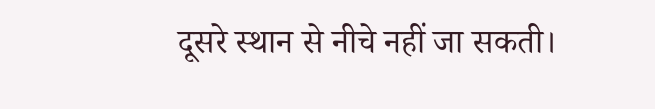दूसरे स्थान से नीचे नहीं जा सकती।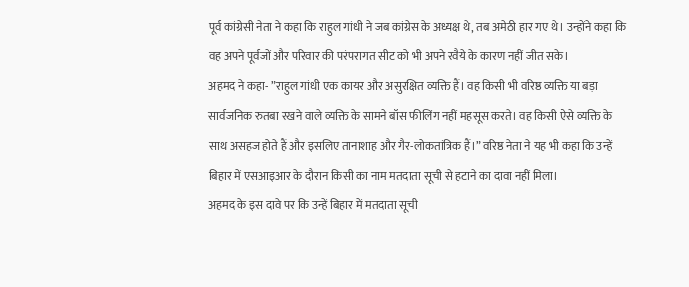पूर्व कांग्रेसी नेता ने कहा कि राहुल गांधी ने जब कांग्रेस के अध्यक्ष थे, तब अमेठी हार गए थे। उन्होंने कहा कि वह अपने पूर्वजों और परिवार की परंपरागत सीट को भी अपने रवैये के कारण नहीं जीत सके।
अहमद ने कहा- ”राहुल गांधी एक कायर और असुरक्षित व्यक्ति हैं। वह किसी भी वरिष्ठ व्यक्ति या बड़ा सार्वजनिक रुतबा रखने वाले व्यक्ति के सामने बॉस फीलिंग नहीं महसूस करते। वह किसी ऐसे व्यक्ति के साथ असहज होते हैं और इसलिए तानाशाह और गैर-लोकतांत्रिक हैं।” वरिष्ठ नेता ने यह भी कहा कि उन्हें बिहार में एसआइआर के दौरान किसी का नाम मतदाता सूची से हटाने का दावा नहीं मिला।
अहमद के इस दावे पर कि उन्हें बिहार में मतदाता सूची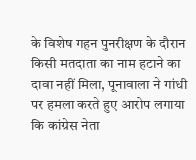के विशेष गहन पुनरीक्षण के दौरान किसी मतदाता का नाम हटाने का दावा नहीं मिला, पूनावाला ने गांधी पर हमला करते हुए आरोप लगाया कि कांग्रेस नेता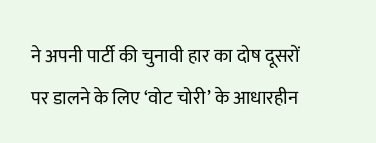ने अपनी पार्टी की चुनावी हार का दोष दूसरों पर डालने के लिए ‘वोट चोरी’ के आधारहीन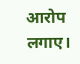आरोप लगाए।